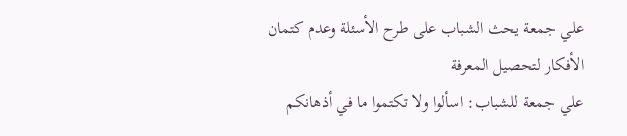علي جمعة يحث الشباب على طرح الأسئلة وعدم كتمان الأفكار لتحصيل المعرفة
علي جمعة للشباب: اسألوا ولا تكتموا ما في أذهانكم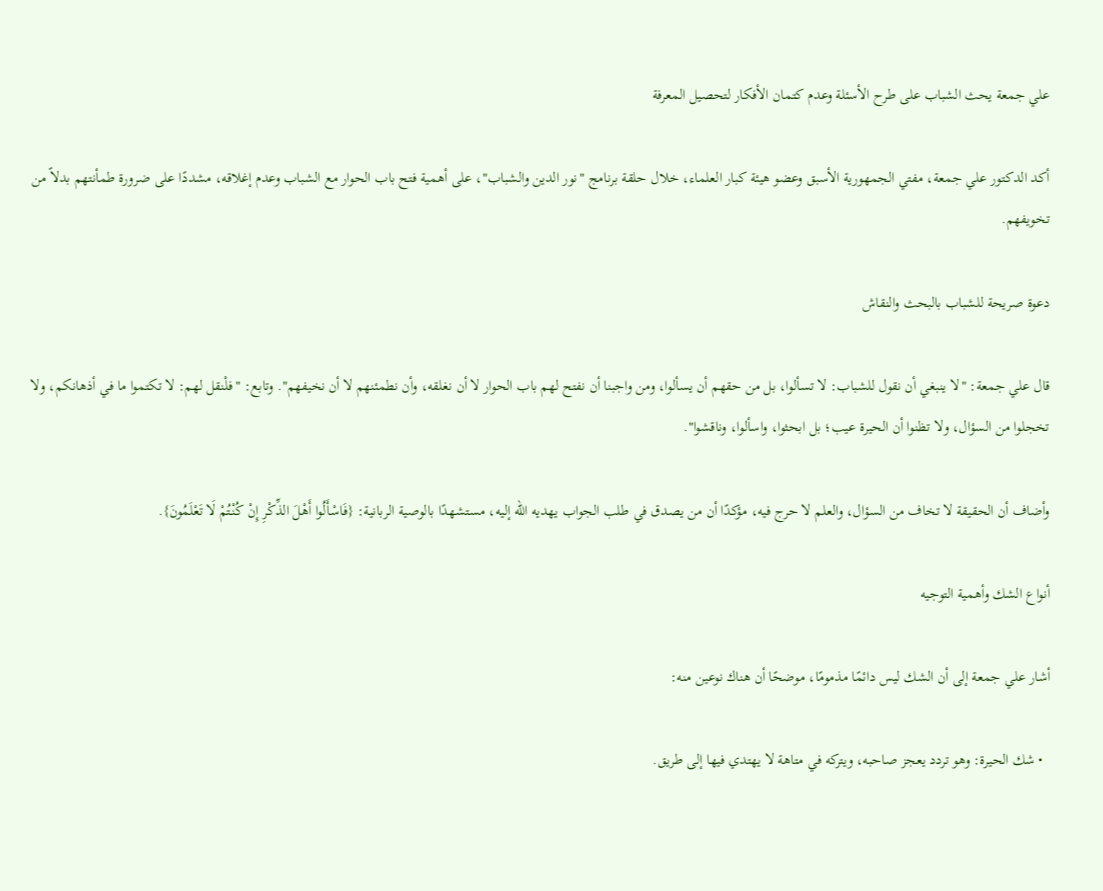علي جمعة يحث الشباب على طرح الأسئلة وعدم كتمان الأفكار لتحصيل المعرفة

أكد الدكتور علي جمعة، مفتي الجمهورية الأسبق وعضو هيئة كبار العلماء، خلال حلقة برنامج "نور الدين والشباب"، على أهمية فتح باب الحوار مع الشباب وعدم إغلاقه، مشددًا على ضرورة طمأنتهم بدلاً من تخويفهم.

دعوة صريحة للشباب بالبحث والنقاش

قال علي جمعة: "لا ينبغي أن نقول للشباب: لا تسألوا، بل من حقهم أن يسألوا، ومن واجبنا أن نفتح لهم باب الحوار لا أن نغلقه، وأن نطمئنهم لا أن نخيفهم". وتابع: "فلْنقل لهم: لا تكتموا ما في أذهانكم، ولا تخجلوا من السؤال، ولا تظنوا أن الحيرة عيب؛ بل ابحثوا، واسألوا، وناقشوا".

وأضاف أن الحقيقة لا تخاف من السؤال، والعلم لا حرج فيه، مؤكدًا أن من يصدق في طلب الجواب يهديه الله إليه، مستشهدًا بالوصية الربانية: {فَاسْأَلُوا أَهْلَ الذِّكْرِ إِنْ كُنْتُمْ لَا تَعْلَمُونَ}.

أنواع الشك وأهمية التوجيه

أشار علي جمعة إلى أن الشك ليس دائمًا مذمومًا، موضحًا أن هناك نوعين منه:

  • شك الحيرة: وهو تردد يعجز صاحبه، ويتركه في متاهة لا يهتدي فيها إلى طريق.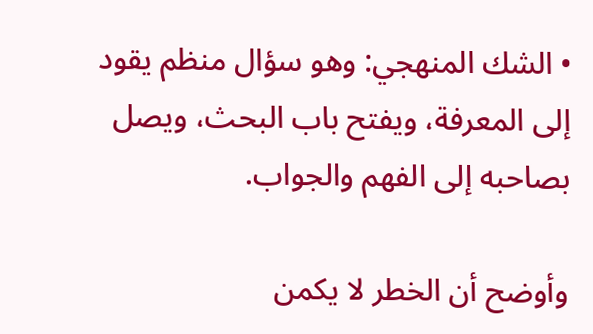• الشك المنهجي: وهو سؤال منظم يقود إلى المعرفة، ويفتح باب البحث، ويصل بصاحبه إلى الفهم والجواب.

وأوضح أن الخطر لا يكمن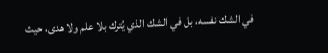في الشك نفسه، بل في الشك الذي يُترك بلا علم ولا هدى، حيث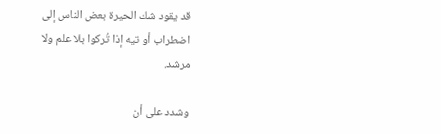قد يقود شك الحيرة بعض الناس إلى اضطراب أو تيه إذا تُركوا بلا علم ولا مرشد.

وشدد على أن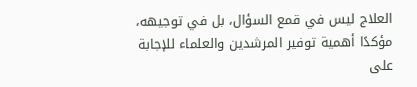العلاج ليس في قمع السؤال، بل في توجيهه، مؤكدًا أهمية توفير المرشدين والعلماء للإجابة على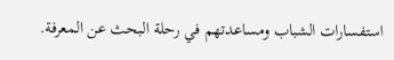استفسارات الشباب ومساعدتهم في رحلة البحث عن المعرفة.